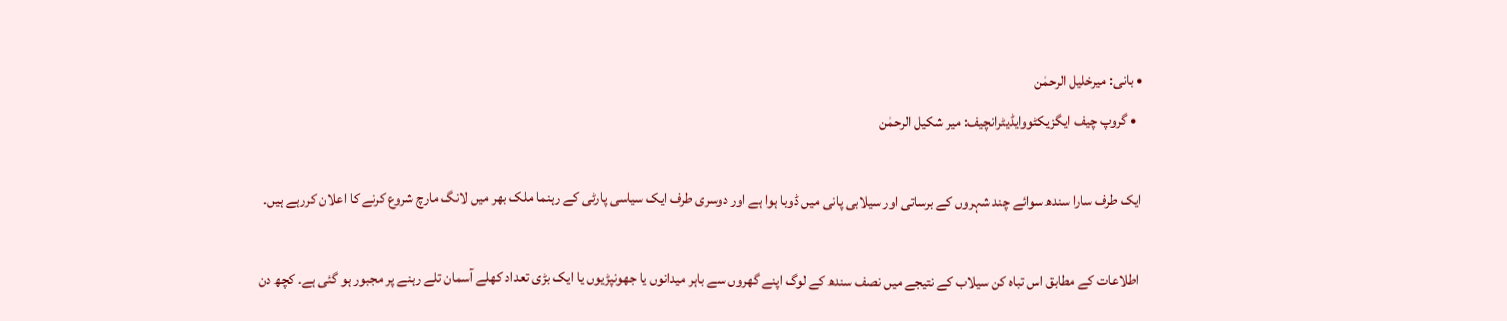• بانی: میرخلیل الرحمٰن
  • گروپ چیف ایگزیکٹووایڈیٹرانچیف: میر شکیل الرحمٰن

ایک طرف سارا سندھ سوائے چند شہروں کے برساتی اور سیلابی پانی میں ڈوبا ہوا ہے اور دوسری طرف ایک سیاسی پارٹی کے رہنما ملک بھر میں لانگ مارچ شروع کرنے کا اعلان کررہے ہیں۔

 اطلاعات کے مطابق اس تباہ کن سیلاب کے نتیجے میں نصف سندھ کے لوگ اپنے گھروں سے باہر میدانوں یا جھونپڑیوں یا ایک بڑی تعداد کھلے آسمان تلے رہنے پر مجبور ہو گئی ہے۔ کچھ دن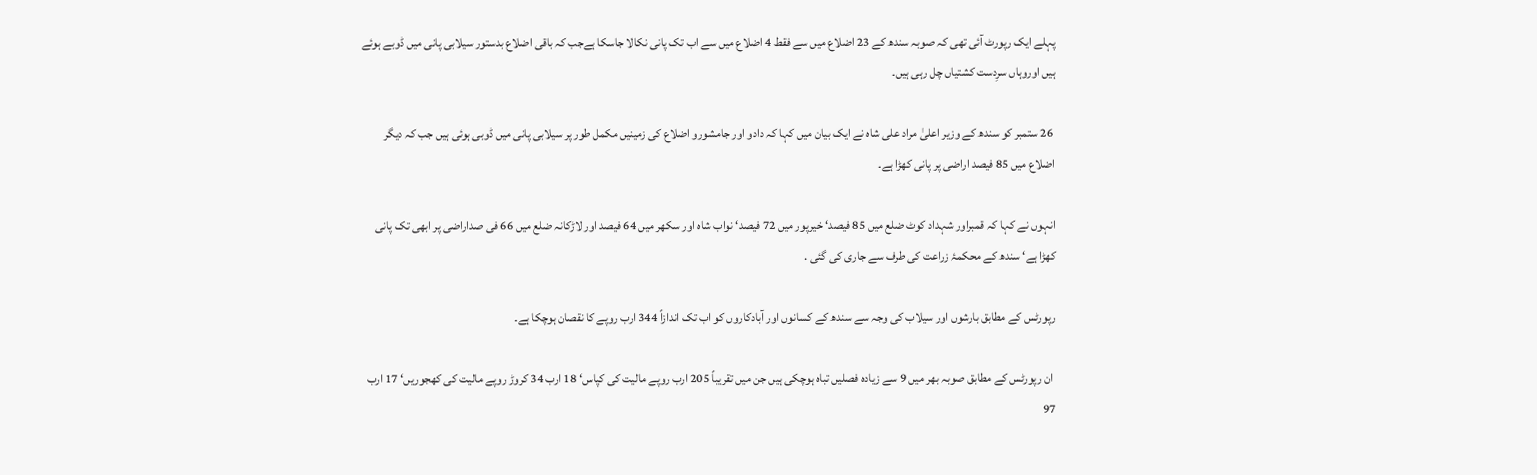پہلے ایک رپورٹ آئی تھی کہ صوبہ سندھ کے 23 اضلاع میں سے فقط 4 اضلاع میں سے اب تک پانی نکالا جاسکا ہےجب کہ باقی اضلاع بدستور سیلابی پانی میں ڈوبے ہوئے ہیں اوروہاں سرِدست کشتیاں چل رہی ہیں۔

 26 ستمبر کو سندھ کے وزیر اعلیٰ مراد علی شاہ نے ایک بیان میں کہا کہ دادو اور جامشورو اضلاع کی زمینیں مکمل طور پر سیلابی پانی میں ڈوبی ہوئی ہیں جب کہ دیگر اضلاع میں 85 فیصد اراضی پر پانی کھڑا ہے۔

انہوں نے کہا کہ قمبراور شہداد کوٹ ضلع میں 85 فیصد‘ خیرپور میں 72 فیصد‘ نواب شاہ اور سکھر میں 64 فیصد اور لاڑکانہ ضلع میں 66 فی صداراضی پر ابھی تک پانی کھڑا ہے‘ سندھ کے محکمۂ زراعت کی طرف سے جاری کی گئی .

رپورٹس کے مطابق بارشوں اور سیلاب کی وجہ سے سندھ کے کسانوں اور آبادکاروں کو اب تک اندازاً 344 ارب روپے کا نقصان ہوچکا ہے۔

 ان رپورٹس کے مطابق صوبہ بھر میں 9 سے زیادہ فصلیں تباہ ہوچکی ہیں جن میں تقریباً 205 ارب روپے مالیت کی کپاس‘ 18 ارب 34 کروڑ روپے مالیت کی کھجوریں‘ 17 ارب 97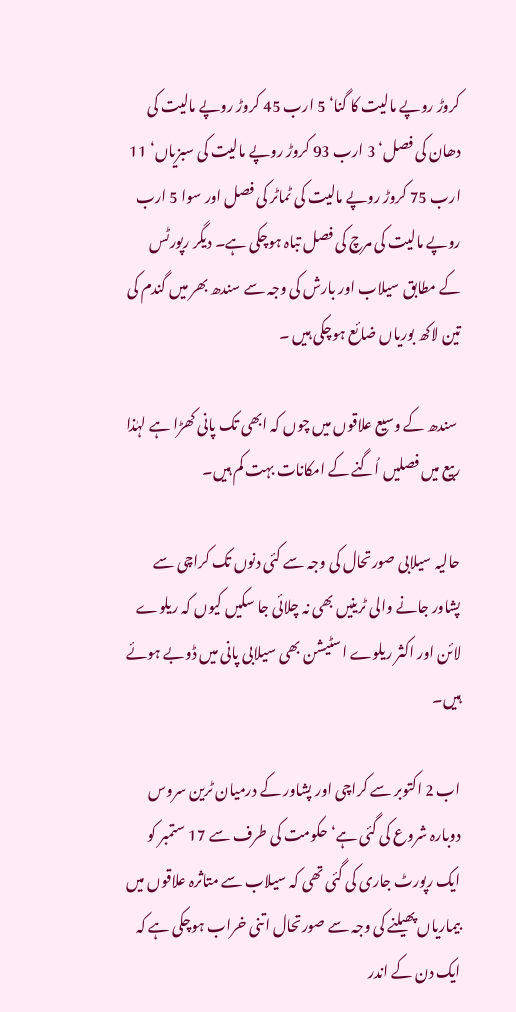کروڑ روپے مالیت کا گنا‘ 5 ارب 45 کروڑ روپے مالیت کی دھان کی فصل‘ 3 ارب 93 کروڑ روپے مالیت کی سبزیاں‘ 11 ارب 75 کروڑ روپے مالیت کی ٹماٹر کی فصل اور سوا 5 ارب روپے مالیت کی مرچ کی فصل تباہ ہوچکی ہے۔ دیگر رپورٹس کے مطابق سیلاب اور بارش کی وجہ سے سندھ بھر میں گندم کی تین لاکھ بوریاں ضائع ہوچکی ہیں ۔

 سندھ کے وسیع علاقوں میں چوں کہ ابھی تک پانی کھڑا ہے لہٰذا ربیع میں فصلیں اُگنے کے امکانات بہت کم ہیں۔

حالیہ سیلابی صورتحال کی وجہ سے کئی دنوں تک کراچی سے پشاور جانے والی ٹرینیں بھی نہ چلائی جا سکیں کیوں کہ ریلوے لائن اور اکثر ریلوے اسٹیشن بھی سیلابی پانی میں ڈوبے ہوئے ہیں۔

اب 2 اکتوبر سے کراچی اور پشاور کے درمیان ٹرین سروس دوبارہ شروع کی گئی ہے‘ حکومت کی طرف سے 17 ستمبر کو ایک رپورٹ جاری کی گئی تھی کہ سیلاب سے متاثرہ علاقوں میں بیماریاں پھیلنے کی وجہ سے صورتحال اتنی خراب ہوچکی ہے کہ ایک دن کے اندر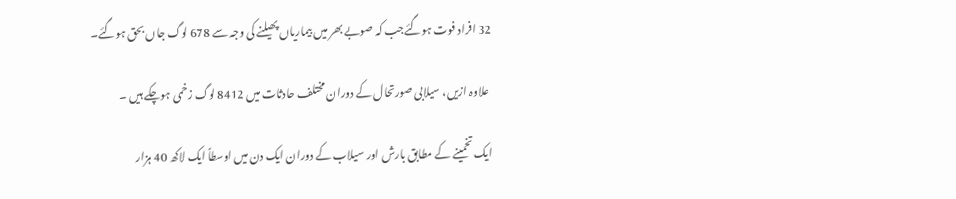32 افراد فوت ہوگئےجب کہ صوبے بھر میں بیماریاں پھیلنے کی وجہ سے 678 لوگ جاں بحق ہوگئے۔

 علاوہ ازیں، سیلابی صورتحال کے دوران مختلف حادثات میں 8412 لوگ زخمی ہوچکے ہیں ۔

ایک تخمینے کے مطابق بارش اور سیلاب کے دوران ایک دن میں اوسطاً ایک لاکھ 40 ہزار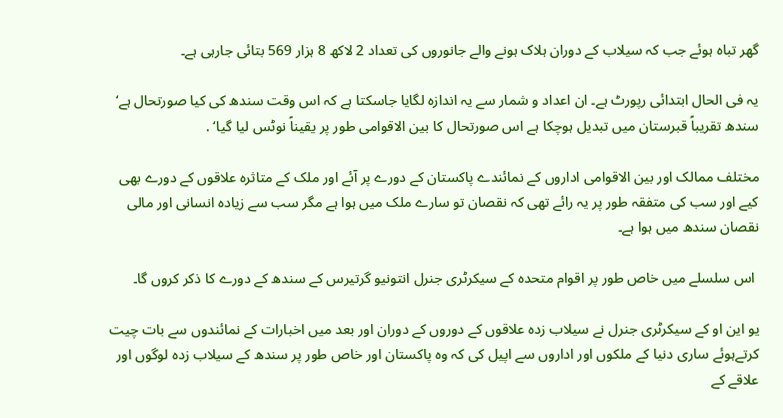گھر تباہ ہوئے جب کہ سیلاب کے دوران ہلاک ہونے والے جانوروں کی تعداد 2 لاکھ 8 ہزار 569 بتائی جارہی ہے۔

یہ فی الحال ابتدائی رپورٹ ہے۔ ان اعداد و شمار سے یہ اندازہ لگایا جاسکتا ہے کہ اس وقت سندھ کی کیا صورتحال ہے‘ سندھ تقریباً قبرستان میں تبدیل ہوچکا ہے اس صورتحال کا بین الاقوامی طور پر یقیناً نوٹس لیا گیا‘ .

مختلف ممالک اور بین الاقوامی اداروں کے نمائندے پاکستان کے دورے پر آئے اور ملک کے متاثرہ علاقوں کے دورے بھی کیے اور سب کی متفقہ طور پر یہ رائے تھی کہ نقصان تو سارے ملک میں ہوا ہے مگر سب سے زیادہ انسانی اور مالی نقصان سندھ میں ہوا ہے۔

 اس سلسلے میں خاص طور پر اقوام متحدہ کے سیکرٹری جنرل انتونیو گرتیرس کے سندھ کے دورے کا ذکر کروں گا۔

یو این او کے سیکرٹری جنرل نے سیلاب زدہ علاقوں کے دوروں کے دوران اور بعد میں اخبارات کے نمائندوں سے بات چیت کرتےہوئے ساری دنیا کے ملکوں اور اداروں سے اپیل کی کہ وہ پاکستان اور خاص طور پر سندھ کے سیلاب زدہ لوگوں اور علاقے کے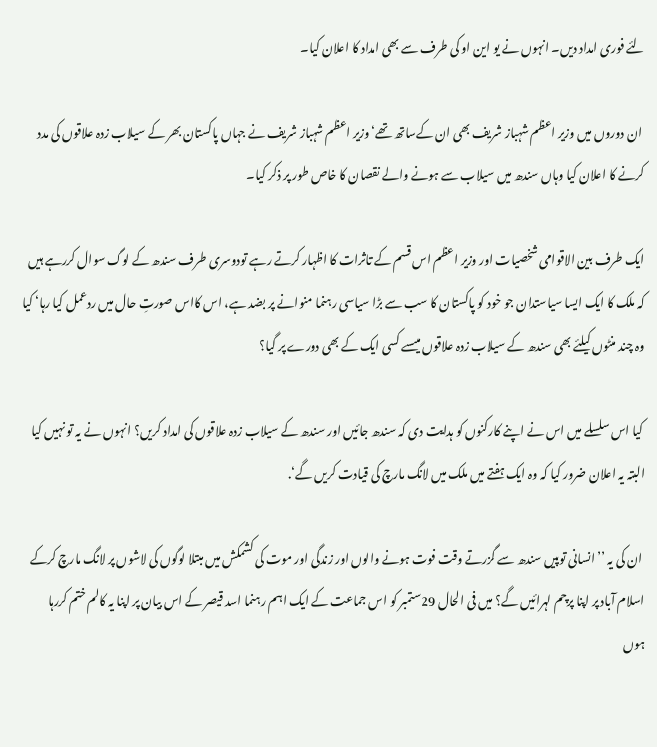لئے فوری امداد دیں۔ انہوں نے یو این او کی طرف سے بھی امداد کا اعلان کیا۔

 ان دوروں میں وزیر اعظم شہباز شریف بھی ان کےساتھ تھے‘ وزیر اعظم شہباز شریف نے جہاں پاکستان بھر کے سیلاب زدہ علاقوں کی مدد کرنے کا اعلان کیا وہاں سندھ میں سیلاب سے ہونے والے نقصان کا خاص طور پر ذکر کیا۔

ایک طرف بین الاقوامی شخصیات اور وزیر اعظم اس قسم کے تاثرات کا اظہار کرتے رہے تودوسری طرف سندھ کے لوگ سوال کررہے ہیں کہ ملک کا ایک ایسا سیاستدان جو خود کو پاکستان کا سب سے بڑا سیاسی رہنما منوانے پر بضد ہے، اس کااس صورتِ حال میں ردعمل کیا رہا‘ کیا وہ چند منٹوں کیلئے بھی سندھ کے سیلاب زدہ علاقوں میںسے کسی ایک کے بھی دورے پر گیا؟

 کیا اس سلسلے میں اس نے اپنے کارکنوں کو ہدایت دی کہ سندھ جائیں اور سندھ کے سیلاب زدہ علاقوں کی امداد کریں؟ انہوں نے یہ تو نہیں کیا البتہ یہ اعلان ضرور کیا کہ وہ ایک ہفتے میں ملک میں لانگ مارچ کی قیادت کریں گے‘.

 ان کی یہ ’’انسانی توپیں سندھ سے گزرتے وقت فوت ہونے والوں اور زندگی اور موت کی کشمکش میں مبتلا لوگوں کی لاشوں پر لانگ مارچ کرکے اسلام آباد پر اپنا پرچم لہرائیں گے؟ میں فی الحال 29ستمبر کو اس جماعت کے ایک اہم رہنما اسد قیصر کے اس بیان پر اپنا یہ کالم ختم کررہا ہوں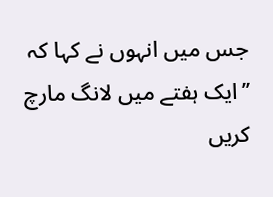جس میں انہوں نے کہا کہ ’’ایک ہفتے میں لانگ مارچ کریں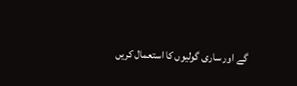گے اور ساری گولیوں کا استعمال کریں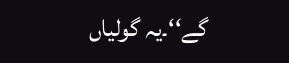گے‘‘۔یہ گولیاں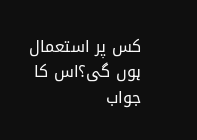کس پر استعمال ہوں گی؟اس کا جواب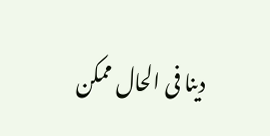دینا فی الحال ممکن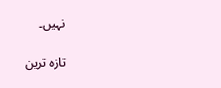نہیں۔

تازہ ترین